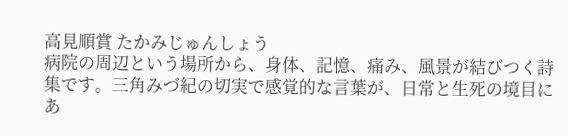高見順賞 たかみじゅんしょう
病院の周辺という場所から、身体、記憶、痛み、風景が結びつく詩集です。三角みづ紀の切実で感覚的な言葉が、日常と生死の境目にあ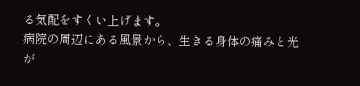る気配をすくい上げます。
病院の周辺にある風景から、生きる身体の痛みと光が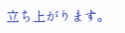立ち上がります。